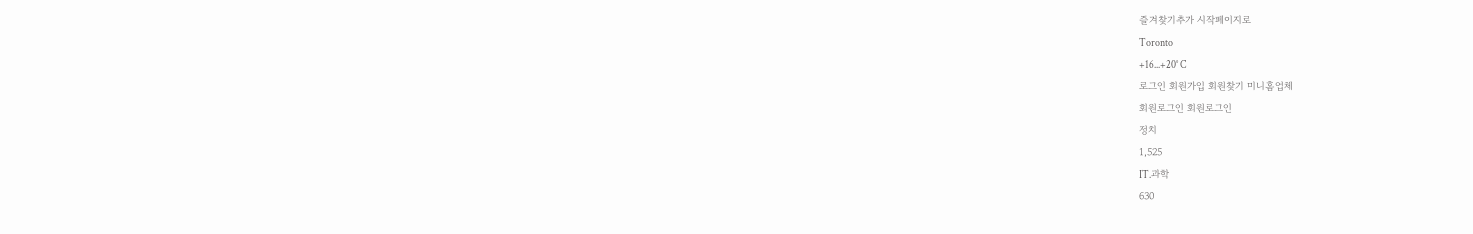즐겨찾기추가 시작페이지로
Toronto
+16...+20° C
로그인 회원가입 회원찾기 미니홈업체
회원로그인 회원로그인
정치
1,525
IT.과학
630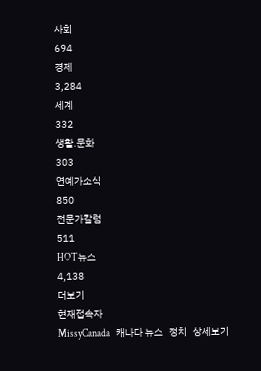사회
694
경제
3,284
세계
332
생활.문화
303
연예가소식
850
전문가칼럼
511
HOT뉴스
4,138
더보기
현재접속자
MissyCanada   캐나다 뉴스   정치   상세보기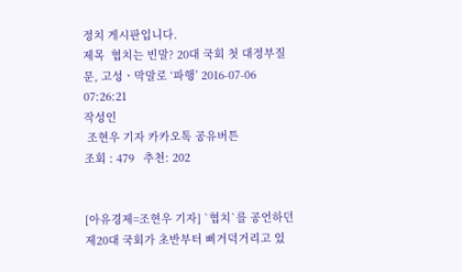정치 게시판입니다.
제목  협치는 빈말? 20대 국회 첫 대정부질문, 고성ㆍ막말로 ‘파행’ 2016-07-06 07:26:21
작성인
 조현우 기자 카카오톡 공유버튼
조회 : 479   추천: 202


[아유경제=조현우 기자] `협치`를 공언하던 제20대 국회가 초반부터 삐거덕거리고 있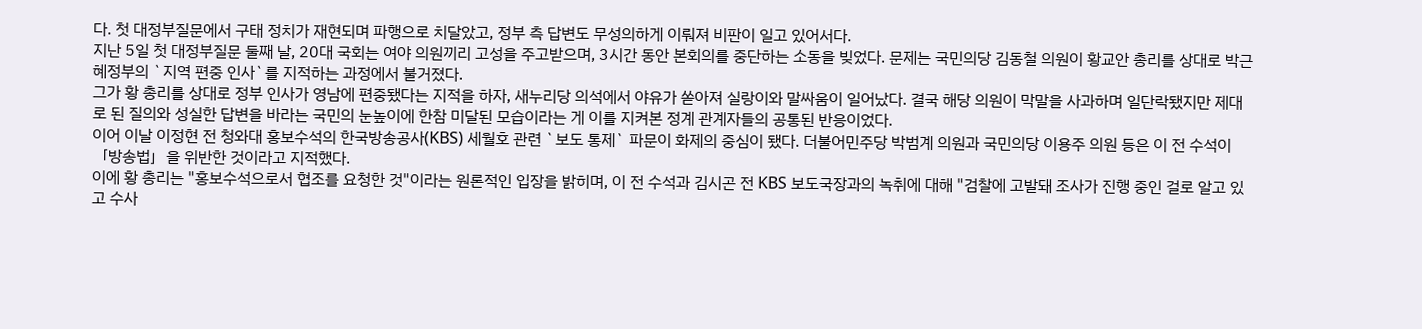다. 첫 대정부질문에서 구태 정치가 재현되며 파행으로 치달았고, 정부 측 답변도 무성의하게 이뤄져 비판이 일고 있어서다.
지난 5일 첫 대정부질문 둘째 날, 20대 국회는 여야 의원끼리 고성을 주고받으며, 3시간 동안 본회의를 중단하는 소동을 빚었다. 문제는 국민의당 김동철 의원이 황교안 총리를 상대로 박근혜정부의 `지역 편중 인사`를 지적하는 과정에서 불거졌다.
그가 황 총리를 상대로 정부 인사가 영남에 편중됐다는 지적을 하자, 새누리당 의석에서 야유가 쏟아져 실랑이와 말싸움이 일어났다. 결국 해당 의원이 막말을 사과하며 일단락됐지만 제대로 된 질의와 성실한 답변을 바라는 국민의 눈높이에 한참 미달된 모습이라는 게 이를 지켜본 정계 관계자들의 공통된 반응이었다.
이어 이날 이정현 전 청와대 홍보수석의 한국방송공사(KBS) 세월호 관련 `보도 통제` 파문이 화제의 중심이 됐다. 더불어민주당 박범계 의원과 국민의당 이용주 의원 등은 이 전 수석이 「방송법」을 위반한 것이라고 지적했다.
이에 황 총리는 "홍보수석으로서 협조를 요청한 것"이라는 원론적인 입장을 밝히며, 이 전 수석과 김시곤 전 KBS 보도국장과의 녹취에 대해 "검찰에 고발돼 조사가 진행 중인 걸로 알고 있고 수사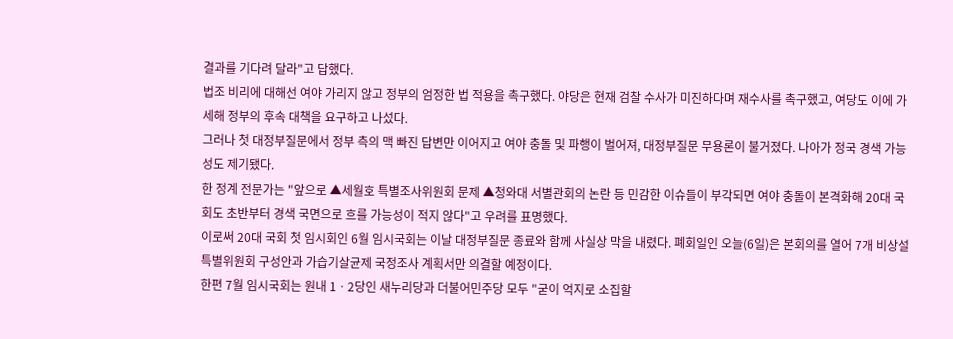결과를 기다려 달라"고 답했다.
법조 비리에 대해선 여야 가리지 않고 정부의 엄정한 법 적용을 촉구했다. 야당은 현재 검찰 수사가 미진하다며 재수사를 촉구했고, 여당도 이에 가세해 정부의 후속 대책을 요구하고 나섰다.
그러나 첫 대정부질문에서 정부 측의 맥 빠진 답변만 이어지고 여야 충돌 및 파행이 벌어져, 대정부질문 무용론이 불거졌다. 나아가 정국 경색 가능성도 제기됐다.
한 정계 전문가는 "앞으로 ▲세월호 특별조사위원회 문제 ▲청와대 서별관회의 논란 등 민감한 이슈들이 부각되면 여야 충돌이 본격화해 20대 국회도 초반부터 경색 국면으로 흐를 가능성이 적지 않다"고 우려를 표명했다.
이로써 20대 국회 첫 임시회인 6월 임시국회는 이날 대정부질문 종료와 함께 사실상 막을 내렸다. 폐회일인 오늘(6일)은 본회의를 열어 7개 비상설특별위원회 구성안과 가습기살균제 국정조사 계획서만 의결할 예정이다.
한편 7월 임시국회는 원내 1ㆍ2당인 새누리당과 더불어민주당 모두 "굳이 억지로 소집할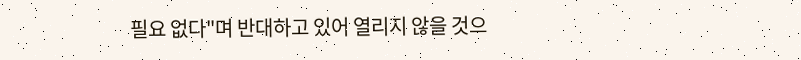필요 없다"며 반대하고 있어 열리지 않을 것으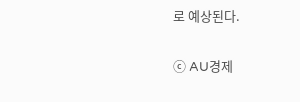로 예상된다.

ⓒ AU경제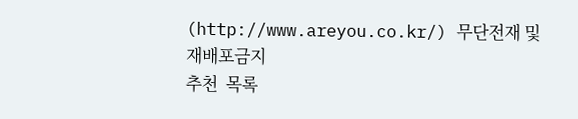(http://www.areyou.co.kr/) 무단전재 및 재배포금지
추천  목록